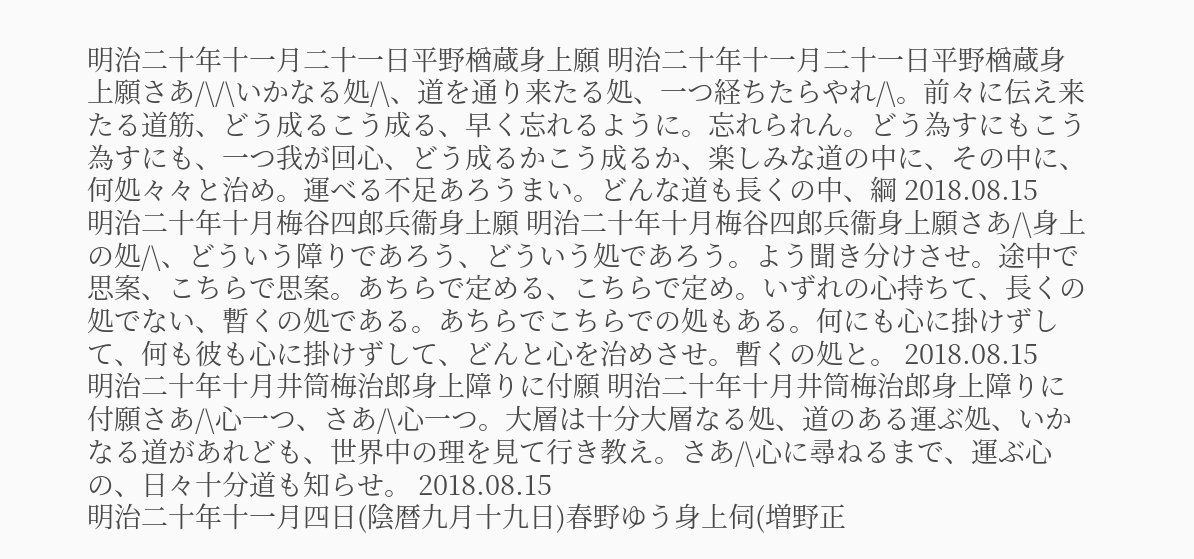明治二十年十一月二十一日平野楢蔵身上願 明治二十年十一月二十一日平野楢蔵身上願さあ/\/\いかなる処/\、道を通り来たる処、一つ経ちたらやれ/\。前々に伝え来たる道筋、どう成るこう成る、早く忘れるように。忘れられん。どう為すにもこう為すにも、一つ我が回心、どう成るかこう成るか、楽しみな道の中に、その中に、何処々々と治め。運べる不足あろうまい。どんな道も長くの中、綱 2018.08.15
明治二十年十月梅谷四郎兵衞身上願 明治二十年十月梅谷四郎兵衞身上願さあ/\身上の処/\、どういう障りであろう、どういう処であろう。よう聞き分けさせ。途中で思案、こちらで思案。あちらで定める、こちらで定め。いずれの心持ちて、長くの処でない、暫くの処である。あちらでこちらでの処もある。何にも心に掛けずして、何も彼も心に掛けずして、どんと心を治めさせ。暫くの処と。 2018.08.15
明治二十年十月井筒梅治郎身上障りに付願 明治二十年十月井筒梅治郎身上障りに付願さあ/\心一つ、さあ/\心一つ。大層は十分大層なる処、道のある運ぶ処、いかなる道があれども、世界中の理を見て行き教え。さあ/\心に尋ねるまで、運ぶ心の、日々十分道も知らせ。 2018.08.15
明治二十年十一月四日(陰暦九月十九日)春野ゆう身上伺(増野正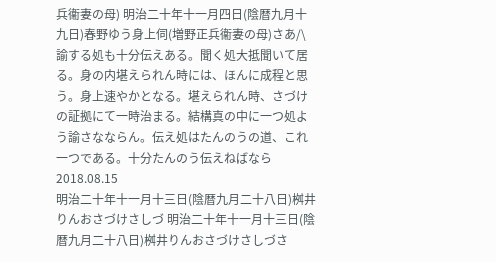兵衞妻の母) 明治二十年十一月四日(陰暦九月十九日)春野ゆう身上伺(増野正兵衞妻の母)さあ/\諭する処も十分伝えある。聞く処大抵聞いて居る。身の内堪えられん時には、ほんに成程と思う。身上速やかとなる。堪えられん時、さづけの証拠にて一時治まる。結構真の中に一つ処よう諭さなならん。伝え処はたんのうの道、これ一つである。十分たんのう伝えねばなら 2018.08.15
明治二十年十一月十三日(陰暦九月二十八日)桝井りんおさづけさしづ 明治二十年十一月十三日(陰暦九月二十八日)桝井りんおさづけさしづさ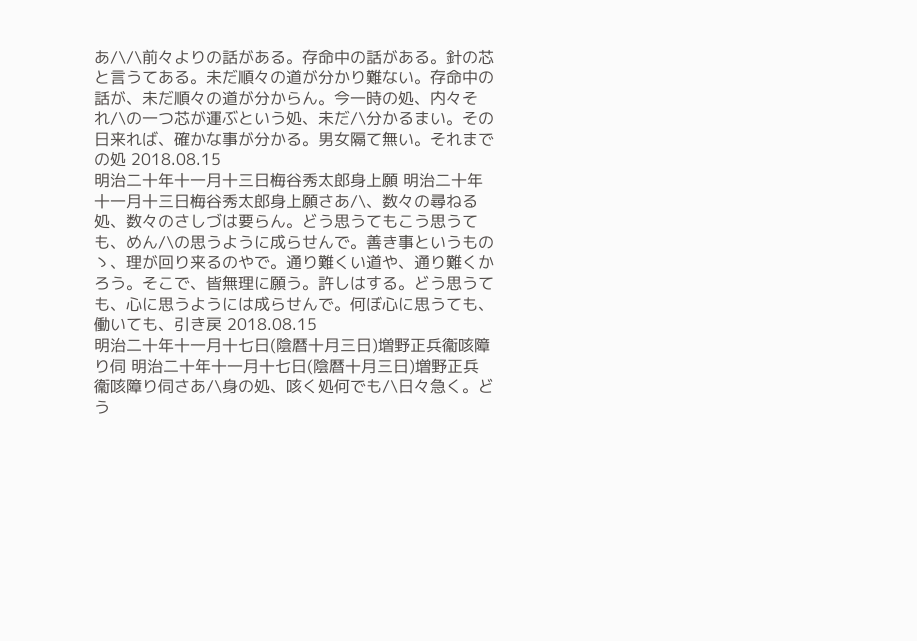あ/\/\前々よりの話がある。存命中の話がある。針の芯と言うてある。未だ順々の道が分かり難ない。存命中の話が、未だ順々の道が分からん。今一時の処、内々それ/\の一つ芯が運ぶという処、未だ/\分かるまい。その日来れば、確かな事が分かる。男女隔て無い。それまでの処 2018.08.15
明治二十年十一月十三日梅谷秀太郎身上願 明治二十年十一月十三日梅谷秀太郎身上願さあ/\、数々の尋ねる処、数々のさしづは要らん。どう思うてもこう思うても、めん/\の思うように成らせんで。善き事というものゝ、理が回り来るのやで。通り難くい道や、通り難くかろう。そこで、皆無理に願う。許しはする。どう思うても、心に思うようには成らせんで。何ぼ心に思うても、働いても、引き戻 2018.08.15
明治二十年十一月十七日(陰暦十月三日)増野正兵衞咳障り伺 明治二十年十一月十七日(陰暦十月三日)増野正兵衞咳障り伺さあ/\身の処、咳く処何でも/\日々急く。どう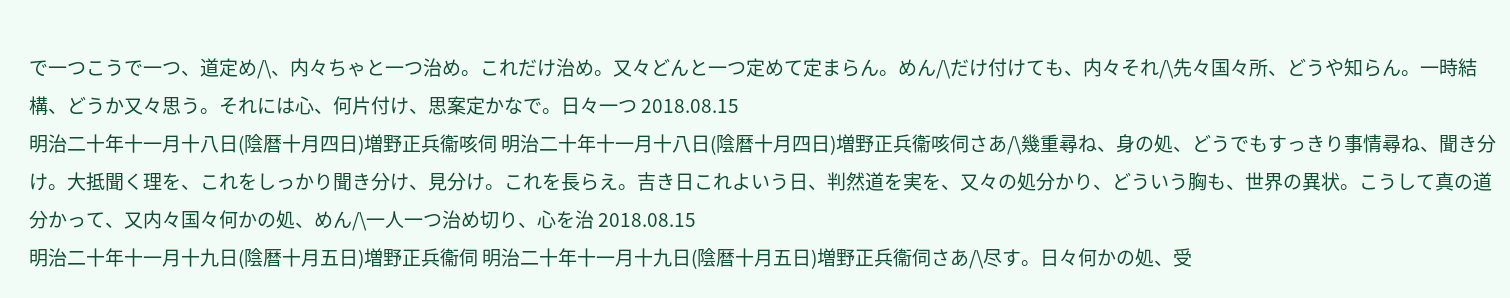で一つこうで一つ、道定め/\、内々ちゃと一つ治め。これだけ治め。又々どんと一つ定めて定まらん。めん/\だけ付けても、内々それ/\先々国々所、どうや知らん。一時結構、どうか又々思う。それには心、何片付け、思案定かなで。日々一つ 2018.08.15
明治二十年十一月十八日(陰暦十月四日)増野正兵衞咳伺 明治二十年十一月十八日(陰暦十月四日)増野正兵衞咳伺さあ/\幾重尋ね、身の処、どうでもすっきり事情尋ね、聞き分け。大抵聞く理を、これをしっかり聞き分け、見分け。これを長らえ。吉き日これよいう日、判然道を実を、又々の処分かり、どういう胸も、世界の異状。こうして真の道分かって、又内々国々何かの処、めん/\一人一つ治め切り、心を治 2018.08.15
明治二十年十一月十九日(陰暦十月五日)増野正兵衞伺 明治二十年十一月十九日(陰暦十月五日)増野正兵衞伺さあ/\尽す。日々何かの処、受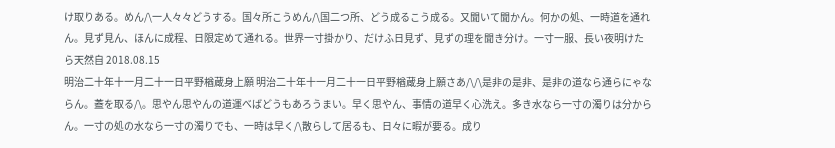け取りある。めん/\一人々々どうする。国々所こうめん/\国二つ所、どう成るこう成る。又聞いて聞かん。何かの処、一時道を通れん。見ず見ん、ほんに成程、日限定めて通れる。世界一寸掛かり、だけふ日見ず、見ずの理を聞き分け。一寸一服、長い夜明けたら天然自 2018.08.15
明治二十年十一月二十一日平野楢蔵身上願 明治二十年十一月二十一日平野楢蔵身上願さあ/\/\是非の是非、是非の道なら通らにゃならん。蓋を取る/\。思やん思やんの道運べばどうもあろうまい。早く思やん、事情の道早く心洗え。多き水なら一寸の濁りは分からん。一寸の処の水なら一寸の濁りでも、一時は早く/\散らして居るも、日々に暇が要る。成り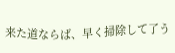来た道ならば、早く掃除して了う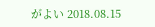がよい 2018.08.15